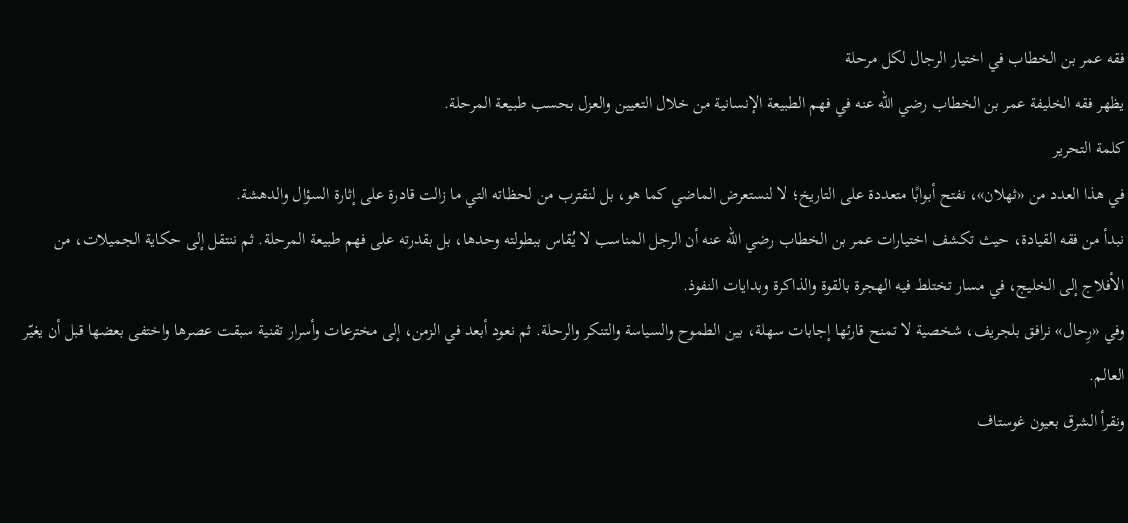فقه عمر بن الخطاب في اختيار الرجال لكل مرحلة
يظهر فقه الخليفة عمر بن الخطاب رضي الله عنه في فهم الطبيعة الإنسانية من خلال التعيين والعزل بحسب طبيعة المرحلة.
كلمة التحرير
في هذا العدد من «ثهلان»، نفتح أبوابًا متعددة على التاريخ؛ لا لنستعرض الماضي كما هو، بل لنقترب من لحظاته التي ما زالت قادرة على إثارة السؤال والدهشة.
نبدأ من فقه القيادة، حيث تكشف اختيارات عمر بن الخطاب رضي الله عنه أن الرجل المناسب لا يُقاس ببطولته وحدها، بل بقدرته على فهم طبيعة المرحلة. ثم ننتقل إلى حكاية الجميلات، من الأفلاج إلى الخليج، في مسار تختلط فيه الهجرة بالقوة والذاكرة وبدايات النفوذ.
وفي «رِحال» نرافق بلجريف، شخصية لا تمنح قارئها إجابات سهلة، بين الطموح والسياسة والتنكر والرحلة. ثم نعود أبعد في الزمن، إلى مخترعات وأسرار تقنية سبقت عصرها واختفى بعضها قبل أن يغيّر العالم.
ونقرأ الشرق بعيون غوستاف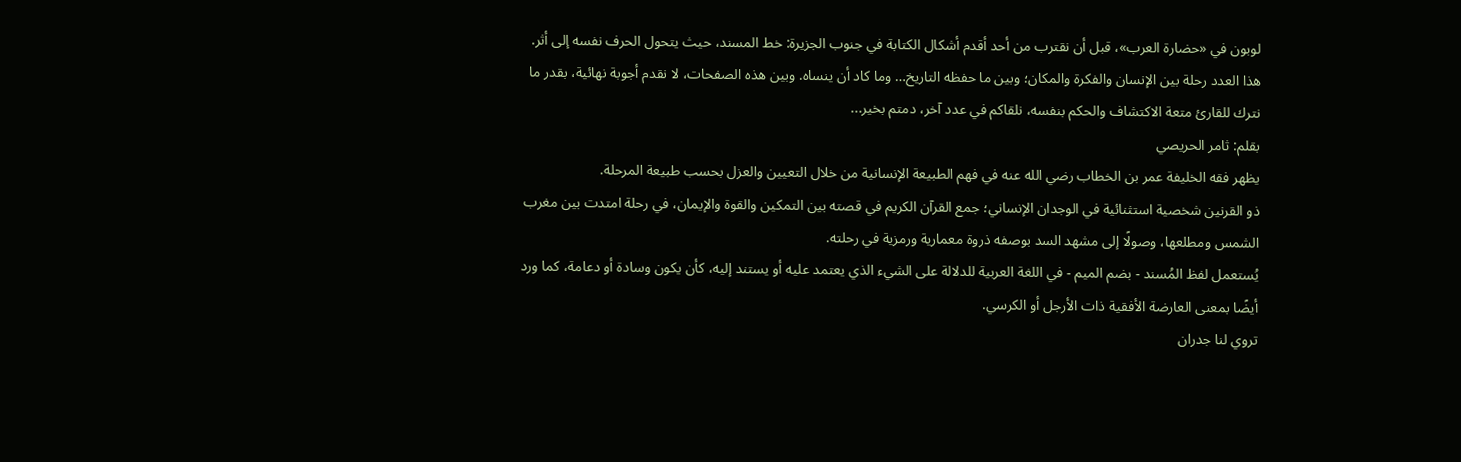لوبون في «حضارة العرب»، قبل أن نقترب من أحد أقدم أشكال الكتابة في جنوب الجزيرة: خط المسند، حيث يتحول الحرف نفسه إلى أثر.
هذا العدد رحلة بين الإنسان والفكرة والمكان؛ وبين ما حفظه التاريخ… وما كاد أن ينساه. وبين هذه الصفحات، لا نقدم أجوبة نهائية، بقدر ما نترك للقارئ متعة الاكتشاف والحكم بنفسه، نلقاكم في عدد آخر، دمتم بخير...
بقلم: ثامر الحريصي
يظهر فقه الخليفة عمر بن الخطاب رضي الله عنه في فهم الطبيعة الإنسانية من خلال التعيين والعزل بحسب طبيعة المرحلة.
ذو القرنين شخصية استثنائية في الوجدان الإنساني؛ جمع القرآن الكريم في قصته بين التمكين والقوة والإيمان، في رحلة امتدت بين مغرب الشمس ومطلعها، وصولًا إلى مشهد السد بوصفه ذروة معمارية ورمزية في رحلته.
يُستعمل لفظ المُسند - بضم الميم - في اللغة العربية للدلالة على الشيء الذي يعتمد عليه أو يستند إليه، كأن يكون وسادة أو دعامة، كما ورد أيضًا بمعنى العارضة الأفقية ذات الأرجل أو الكرسي.
تروي لنا جدران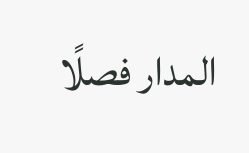المدار فصلًا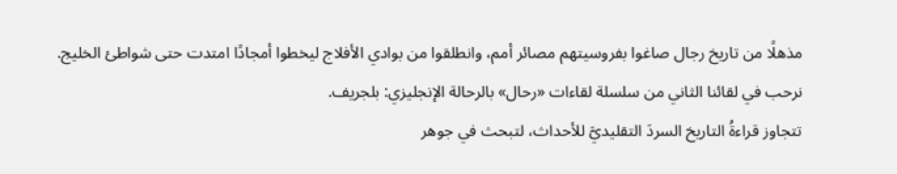مذهلًا من تاريخ رجال صاغوا بفروسيتهم مصائر أمم، وانطلقوا من بوادي الأفلاج ليخطوا أمجادًا امتدت حتى شواطئ الخليج.
نرحب في لقائنا الثاني من سلسلة لقاءات «رحال» بالرحالة الإنجليزي: بلجريف.
تتجاوز قراءةُ التاريخ السردَ التقليديَّ للأحداث، لتبحث في جوهر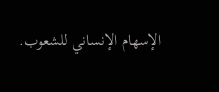الإسهام الإنساني للشعوب.